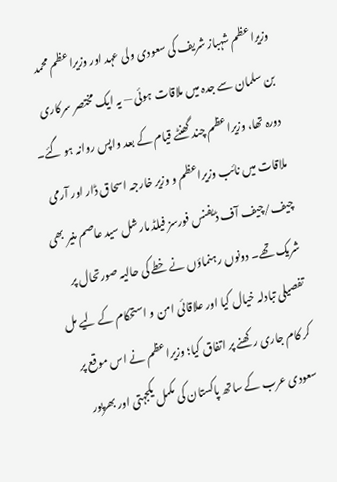وزیراعظم شہباز شریف کی سعودی ولی عہد اور وزیراعظم محمد بن سلمان سے جدہ میں ملاقات ہوئی — یہ ایک مختصر سرکاری دورہ تھا، وزیراعظم چند گھنٹے قیام کے بعد واپس روانہ ہو گئے۔ ملاقات میں نائب وزیراعظم و وزیر خارجہ اسحاق ڈار اور آرمی چیف/چیف آف ڈیفنس فورسز فیلڈ مارشل سید عاصم منیر بھی شریک تھے۔ دونوں رہنماؤں نے خطے کی حالیہ صورتحال پر تفصیلی تبادلہ خیال کیا اور علاقائی امن و استحکام کے لیے مل کر کام جاری رکھنے پر اتفاق کیا؛ وزیراعظم نے اس موقع پر سعودی عرب کے ساتھ پاکستان کی مکمل یکجہتی اور بھرپور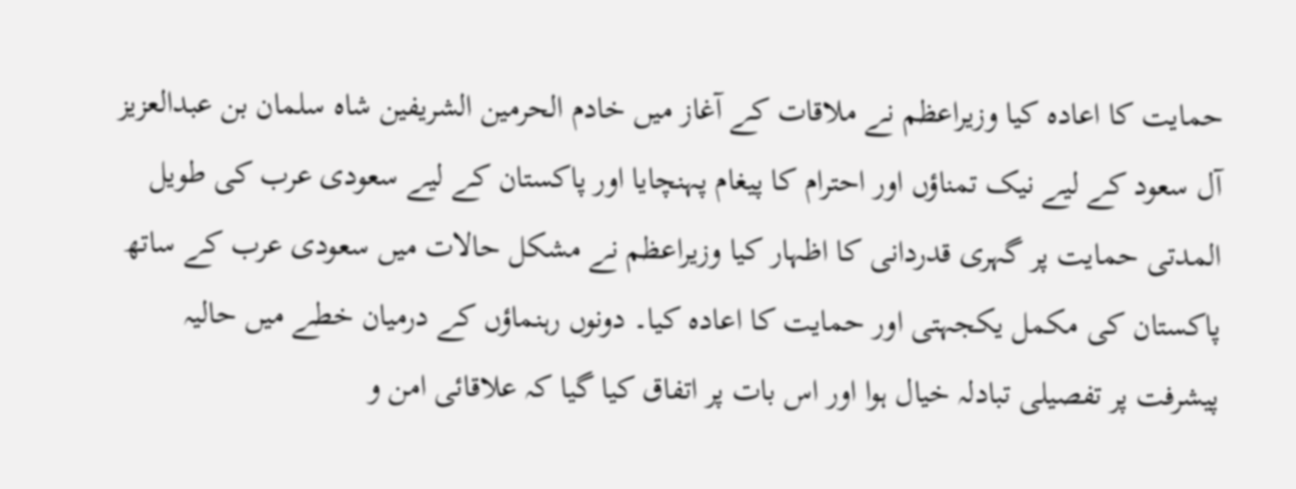حمایت کا اعادہ کیا وزیراعظم نے ملاقات کے آغاز میں خادم الحرمین الشریفین شاہ سلمان بن عبدالعزیز آل سعود کے لیے نیک تمناؤں اور احترام کا پیغام پہنچایا اور پاکستان کے لیے سعودی عرب کی طویل المدتی حمایت پر گہری قدردانی کا اظہار کیا وزیراعظم نے مشکل حالات میں سعودی عرب کے ساتھ پاکستان کی مکمل یکجہتی اور حمایت کا اعادہ کیا۔ دونوں رہنماؤں کے درمیان خطے میں حالیہ پیشرفت پر تفصیلی تبادلہ خیال ہوا اور اس بات پر اتفاق کیا گیا کہ علاقائی امن و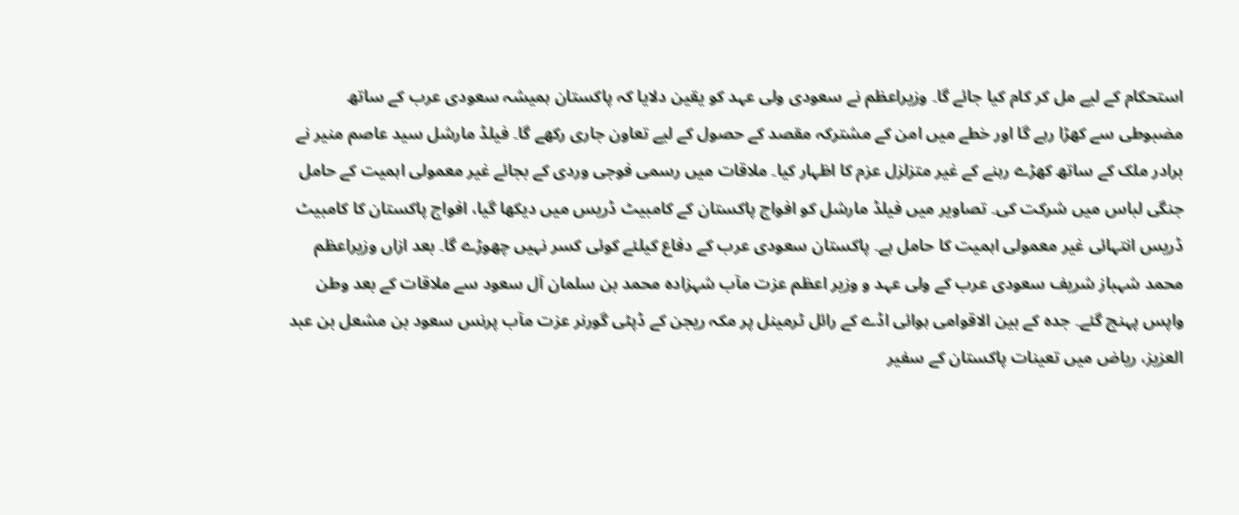استحکام کے لیے مل کر کام کیا جائے گا۔ وزیراعظم نے سعودی ولی عہد کو یقین دلایا کہ پاکستان ہمیشہ سعودی عرب کے ساتھ مضبوطی سے کھڑا رہے گا اور خطے میں امن کے مشترکہ مقصد کے حصول کے لیے تعاون جاری رکھے گا۔ فیلڈ مارشل سید عاصم منیر نے برادر ملک کے ساتھ کھڑے رہنے کے غیر متزلزل عزم کا اظہار کیا۔ ملاقات میں رسمی فوجی وردی کے بجائے غیر معمولی اہمیت کے حامل جنگی لباس میں شرکت کی۔ تصاویر میں فیلڈ مارشل کو افواج پاکستان کے کامبیٹ ڈریس میں دیکھا گیا، افواج پاکستان کا کامبیٹ ڈریس انتہائی غیر معمولی اہمیت کا حامل ہے۔ پاکستان سعودی عرب کے دفاع کیلئے کوئی کسر نہیں چھوڑے گا۔ بعد ازاں وزیراعظم محمد شہباز شریف سعودی عرب کے ولی عہد و وزیر اعظم عزت مآب شہزادہ محمد بن سلمان آل سعود سے ملاقات کے بعد وطن واپس پہنچ گئے۔ جدہ کے بین الاقوامی ہوائی اڈے کے رائل ٹرمینل پر مکہ ریجن کے ڈپٹی گورنر عزت مآب پرنس سعود بن مشعل بن عبد العزیز، ریاض میں تعینات پاکستان کے سفیر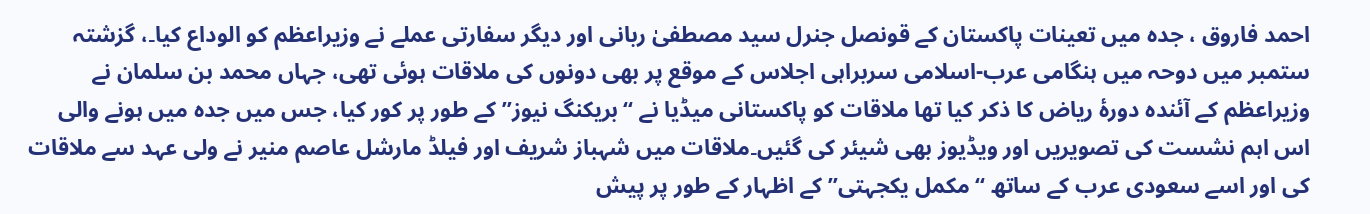احمد فاروق ، جدہ میں تعینات پاکستان کے قونصل جنرل سید مصطفیٰ ربانی اور دیگر سفارتی عملے نے وزیراعظم کو الوداع کیا۔، گزشتہ ستمبر میں دوحہ میں ہنگامی عرب-اسلامی سربراہی اجلاس کے موقع پر بھی دونوں کی ملاقات ہوئی تھی، جہاں محمد بن سلمان نے وزیراعظم کے آئندہ دورۂ ریاض کا ذکر کیا تھا ملاقات کو پاکستانی میڈیا نے “بریکنگ نیوز” کے طور پر کور کیا، جس میں جدہ میں ہونے والی اس اہم نشست کی تصویریں اور ویڈیوز بھی شیئر کی گئیں۔ملاقات میں شہباز شریف اور فیلڈ مارشل عاصم منیر نے ولی عہد سے ملاقات کی اور اسے سعودی عرب کے ساتھ “مکمل یکجہتی” کے اظہار کے طور پر پیش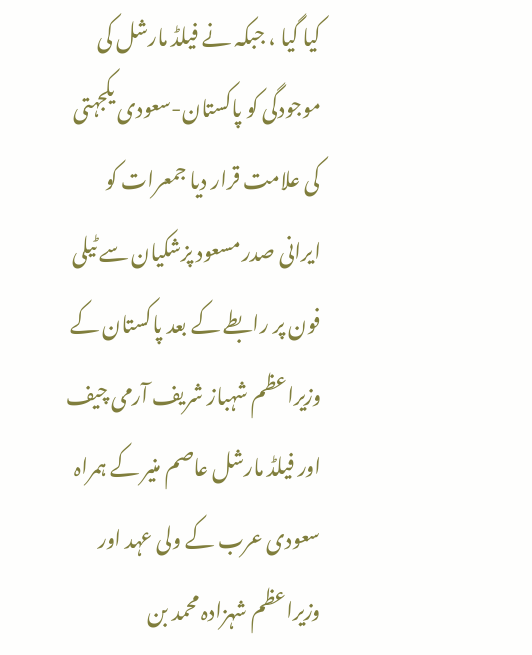کیا گیا ، جبکہ نے فیلڈ مارشل کی موجودگی کو پاکستان-سعودی یکجہتی کی علامت قرار دیا جمعرات کو ایرانی صدر مسعود پزشکیان سے ٹیلی فون پر رابطے کے بعد پاکستان کے وزیراعظم شہباز شریف آرمی چیف اور فیلڈ مارشل عاصم منیر کے ہمراہ سعودی عرب کے ولی عہد اور وزیراعظم شہزادہ محمد بن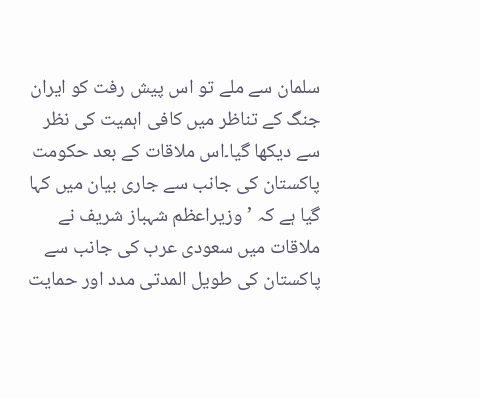سلمان سے ملے تو اس پیش رفت کو ایران جنگ کے تناظر میں کافی اہمیت کی نظر سے دیکھا گیا۔اس ملاقات کے بعد حکومت پاکستان کی جانب سے جاری بیان میں کہا گیا ہے کہ ’وزیراعظم شہباز شریف نے ملاقات میں سعودی عرب کی جانب سے پاکستان کی طویل المدتی مدد اور حمایت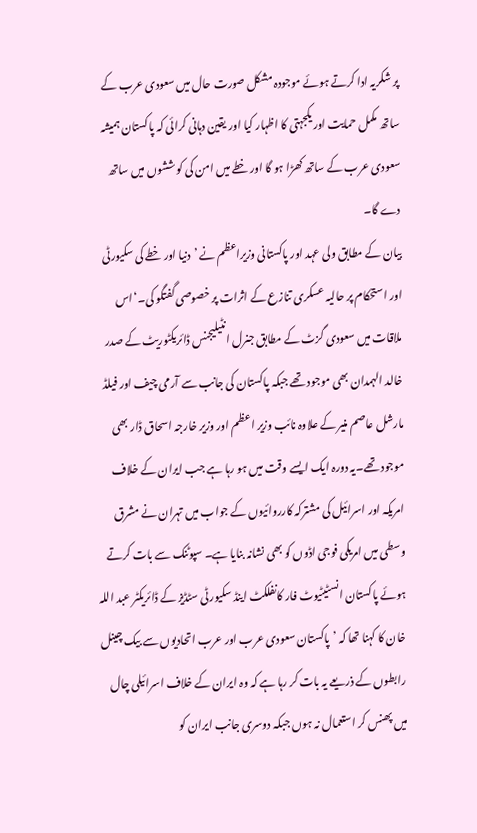پر شکریہ ادا کرتے ہوئے موجودہ مشکل صورت حال میں سعودی عرب کے ساتھ مکمل حمایت اور یکجہتی کا اظہار کیا اور یقین دہانی کرائی کہ پاکستان ہمیشہ سعودی عرب کے ساتھ کھڑا ہو گا اور خطے میں امن کی کوششوں میں ساتھ دے گا۔
بیان کے مطابق ولی عہد اور پاکستانی وزیراعظم نے ’دنیا اور خطے کی سکیورٹی اور استحکام پر حالیہ عسکری تنازع کے اثرات پر خصوصی گفتگو کی۔‘اس ملاقات میں سعودی گزٹ کے مطابق جنرل انٹیلیجنس ڈائریکٹوریٹ کے صدر خالد الہمدان بھی موجود تھے جبکہ پاکستان کی جانب سے آرمی چیف اور فیلڈ مارشل عاصم منیر کے علاوہ نائب وزیر اعظم اور وزیر خارجہ اسحاق ڈار بھی موجود تھے۔یہ دورہ ایک ایسے وقت میں ہو رہا ہے جب ایران کے خلاف امریکہ اور اسرائیل کی مشترکہ کارروائیوں کے جواب میں تہران نے مشرق وسطی میں امریکی فوجی اڈوں کو بھی نشانہ بنایا ہے۔ سپوٹنک سے بات کرتے ہوئے پاکستان انسٹیٹیوٹ فار کانفلکٹ اینڈ سکیورٹی سٹڈیز کے ڈائریکٹر عبد اللہ خان کا کہنا تھا کہ ’پاکستان سعودی عرب اور عرب اتحادیوں سے بیک چینل رابطوں کے ذریعے یہ بات کر رہا ہے کہ وہ ایران کے خلاف اسرائیلی چال میں پھنس کر استعمال نہ ہوں جبکہ دوسری جانب ایران کو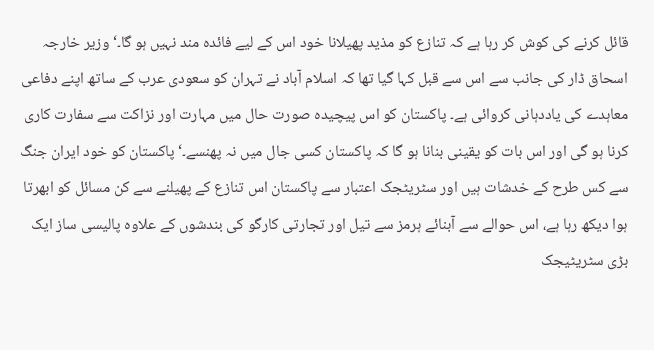قائل کرنے کی کوش کر رہا ہے کہ تنازع کو مذید پھیلانا خود اس کے لیے فائدہ مند نہیں ہو گا۔‘ وزیر خارجہ اسحاق ڈار کی جانب سے اس سے قبل کہا گیا تھا کہ اسلام آباد نے تہران کو سعودی عرب کے ساتھ اپنے دفاعی معاہدے کی یاددہانی کروائی ہے۔ پاکستان کو اس پیچیدہ صورت حال میں مہارت اور نزاکت سے سفارت کاری کرنا ہو گی اور اس بات کو یقینی بنانا ہو گا کہ پاکستان کسی جال میں نہ پھنسے۔‘پاکستان کو خود ایران جنگ سے کس طرح کے خدشات ہیں اور سٹریٹجک اعتبار سے پاکستان اس تنازع کے پھیلنے سے کن مسائل کو ابھرتا ہوا دیکھ رہا ہے، اس حوالے سے آبنائے ہرمز سے تیل اور تجارتی کارگو کی بندشوں کے علاوہ پالیسی ساز ایک بڑی سٹریٹیجک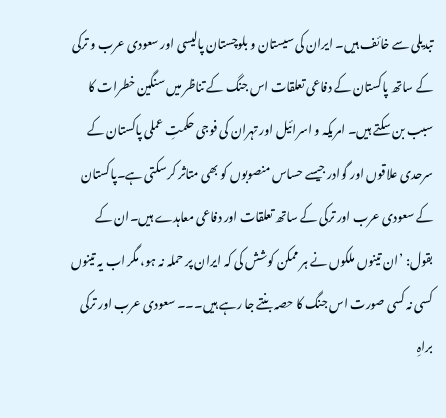تبدیلی سے خائف ہیں۔ ایران کی سیستان و بلوچستان پالیسی اور سعودی عرب و ترکی کے ساتھ پاکستان کے دفاعی تعلقات اس جنگ کے تناظر میں سنگین خطرات کا سبب بن سکتے ہیں۔ امریکہ و اسرائیل اور تہران کی فوجی حکمتِ عملی پاکستان کے سرحدی علاقوں اور گوادر جیسے حساس منصوبوں کو بھی متاثر کر سکتی ہے۔پاکستان کے سعودی عرب اور ترکی کے ساتھ تعلقات اور دفاعی معاہدے ہیں۔ان کے بقول: ’ان تینوں ملکوں نے ہر ممکن کوشش کی کہ ایران پر حملہ نہ ہو، مگر اب یہ تینوں کسی نہ کسی صورت اس جنگ کا حصہ بنتے جا رہے ہیں۔۔۔ سعودی عرب اور ترکی براہِ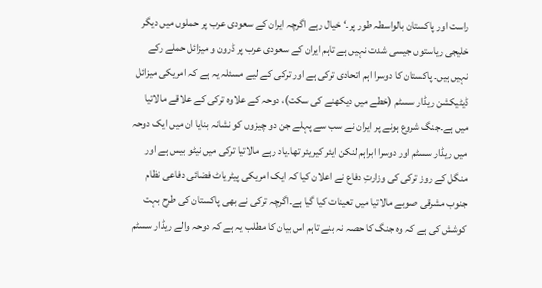راست اور پاکستان بالواسطہ طور پر۔‘ خیال رہے اگرچہ ایران کے سعودی عرب پر حملوں میں دیگر خلیجی ریاستوں جیسی شدت نہیں ہے تاہم ایران کے سعودی عرب پر ڈرون و میزائل حملے رکے نہیں ہیں۔ پاکستان کا دوسرا اہم اتحادی ترکی ہے اور ترکی کے لیے مسئلہ یہ ہے کہ امریکی میزائل ڈیٹیکشن ریڈار سسٹم (خطے میں دیکھنے کی سکت)، دوحہ کے علاوہ ترکی کے علاقے مالاتیا میں ہے۔جنگ شروع ہونے پر ایران نے سب سے پہلے جن دو چیزوں کو نشانہ بنایا ان میں ایک دوحہ میں ریڈار سسٹم اور دوسرا ابراہم لنکن ایئر کیریئر تھا۔یاد رہے مالاتیا ترکی میں نیٹو بیس ہے اور منگل کے روز ترکی کی وزارتِ دفاع نے اعلان کیا کہ ایک امریکی پیٹریاٹ فضائی دفاعی نظام جنوب مشرقی صوبے مالاتیا میں تعینات کیا گیا ہے۔اگرچہ ترکی نے بھی پاکستان کی طرح بہت کوشش کی ہے کہ وہ جنگ کا حصہ نہ بنے تاہم اس بیان کا مطلب یہ ہے کہ دوحہ والے ریڈار سسٹم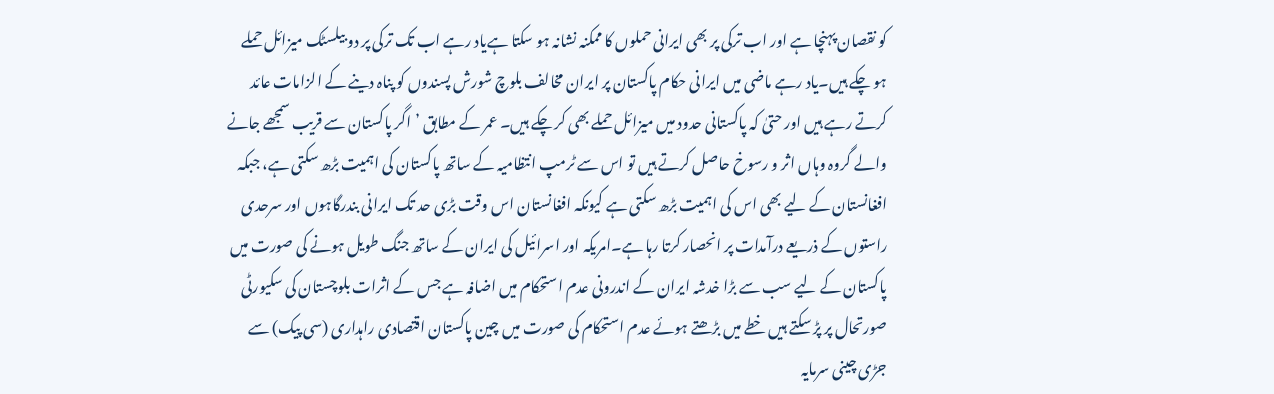کو نقصان پہنچا ہے اور اب ترکی پر بھی ایرانی حملوں کا ممکنہ نشانہ ہو سکتا ہےیاد رہے اب تک ترکی پر دو بیلسٹک میزائل حملے ہو چکے ہیں۔یاد رہے ماضی میں ایرانی حکام پاکستان پر ایران مخالف بلوچ شورش پسندوں کو پناہ دینے کے الزامات عائد کرتے رہے ہیں اور حتیٰ کہ پاکستانی حدود میں میزائل حملے بھی کر چکے ہیں۔ عمر کے مطابق ’اگر پاکستان سے قریب سمجھے جانے والے گروہ وہاں اثر و رسوخ حاصل کرتے ہیں تو اس سے ٹرمپ انتظامیہ کے ساتھ پاکستان کی اہمیت بڑھ سکتی ہے، جبکہ افغانستان کے لیے بھی اس کی اہمیت بڑھ سکتی ہے کیونکہ افغانستان اس وقت بڑی حد تک ایرانی بندرگاہوں اور سرحدی راستوں کے ذریعے درآمدات پر انحصار کرتا رہا ہے۔امریکہ اور اسرائیل کی ایران کے ساتھ جنگ طویل ہونے کی صورت میں پاکستان کے لیے سب سے بڑا خدشہ ایران کے اندرونی عدم استحکام میں اضافہ ہے جس کے اثرات بلوچستان کی سکیورٹی صورتحال پر پڑ سکتے ہیں خطے میں بڑھتے ہوئے عدم استحکام کی صورت میں چین پاکستان اقتصادی راہداری (سی پیک) سے جڑی چینی سرمایہ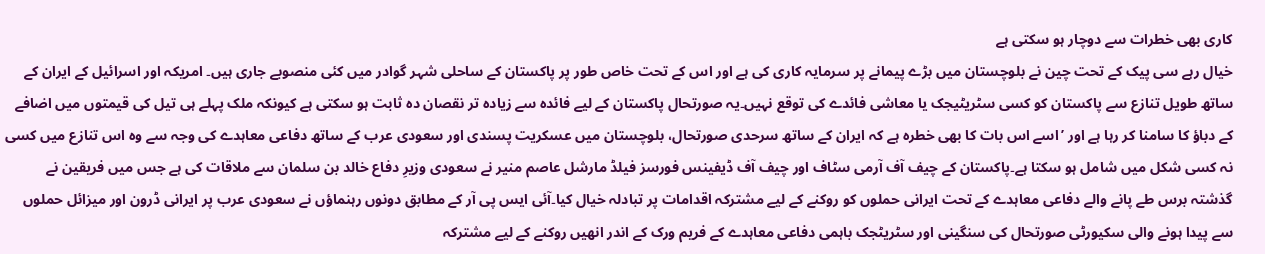کاری بھی خطرات سے دوچار ہو سکتی ہے
خیال رہے سی پیک کے تحت چین نے بلوچستان میں بڑے پیمانے پر سرمایہ کاری کی ہے اور اس کے تحت خاص طور پر پاکستان کے ساحلی شہر گوادر میں کئی منصوبے جاری ہیں۔ امریکہ اور اسرائیل کے ایران کے ساتھ طویل تنازع سے پاکستان کو کسی سٹریٹیجک یا معاشی فائدے کی توقع نہیں۔یہ صورتحال پاکستان کے لیے فائدہ سے زیادہ تر نقصان دہ ثابت ہو سکتی ہے کیونکہ ملک پہلے ہی تیل کی قیمتوں میں اضافے کے دباؤ کا سامنا کر رہا ہے اور ’اسے اس بات کا بھی خطرہ ہے کہ ایران کے ساتھ سرحدی صورتحال، بلوچستان میں عسکریت پسندی اور سعودی عرب کے ساتھ دفاعی معاہدے کی وجہ سے وہ اس تنازع میں کسی نہ کسی شکل میں شامل ہو سکتا ہے۔پاکستان کے چیف آف آرمی سٹاف اور چیف آف ڈیفینس فورسز فیلڈ مارشل عاصم منیر نے سعودی وزیرِ دفاع خالد بن سلمان سے ملاقات کی ہے جس میں فریقین نے گذشتہ برس طے پانے والے دفاعی معاہدے کے تحت ایرانی حملوں کو روکنے کے لیے مشترکہ اقدامات پر تبادلہ خیال کیا۔آئی ایس پی آر کے مطابق دونوں رہنماؤں نے سعودی عرب پر ایرانی ڈرون اور میزائل حملوں سے پیدا ہونے والی سکیورٹی صورتحال کی سنگینی اور سٹریٹجک باہمی دفاعی معاہدے کے فریم ورک کے اندر انھیں روکنے کے لیے مشترکہ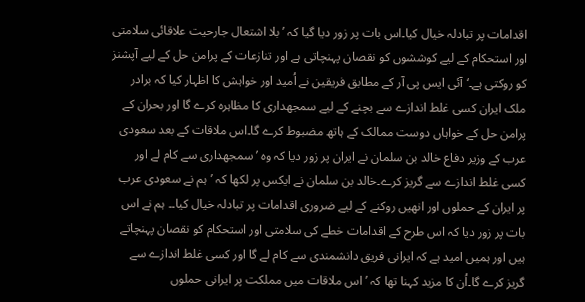اقدامات پر تبادلہ خیال کیا۔اس بات پر زور دیا گیا کہ ’بلا اشتعال جارحیت علاقائی سلامتی اور استحکام کے لیے کوششوں کو نقصان پہنچاتی ہے اور تنازعات کے پرامن حل کے لیے آپشنز کو روکتی ہے۔‘آئی ایس پی آر کے مطابق فریقین نے اُمید اور خواہش کا اظہار کیا کہ برادر ملک ایران کسی غلط اندازے سے بچنے کے لیے سمجھداری کا مظاہرہ کرے گا اور بحران کے پرامن حل کے خواہاں دوست ممالک کے ہاتھ مضبوط کرے گا۔اس ملاقات کے بعد سعودی عرب کے وزیر دفاع خالد بن سلمان نے ایران پر زور دیا کہ وہ ’سمجھداری سے کام لے اور کسی غلط اندازے سے گریز کرے۔خالد بن سلمان نے ایکس پر لکھا کہ ’ہم نے سعودی عرب پر ایران کے حملوں اور انھیں روکنے کے لیے ضروری اقدامات پر تبادلہ خیال کیا۔۔ ہم نے اس بات پر زور دیا کہ اس طرح کے اقدامات خطے کی سلامتی اور استحکام کو نقصان پہنچاتے ہیں اور ہمیں امید ہے کہ ایرانی فریق دانشمندی سے کام لے گا اور کسی غلط اندازے سے گریز کرے گا۔اُن کا مزید کہنا تھا کہ ’اس ملاقات میں مملکت پر ایرانی حملوں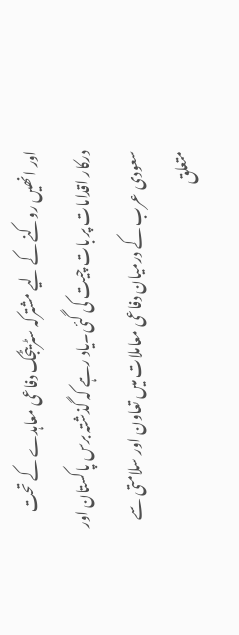اور انھیں روکنے کے لیے مشترکہ سٹریٹجک دفاعی معاہدے کے تحت درکار اقدامات پر بات چیت کی گئی۔یاد رہے کہ گذشتہ برس پاکستان اور سعودی عرب کے درمیان دفاعی معاملات میں تعاون اور سلامتی سے متعلق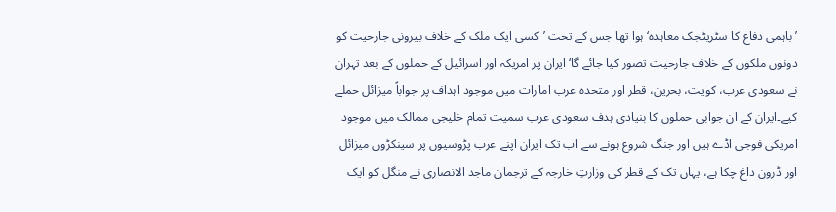’باہمی دفاع کا سٹریٹجک معاہدہ‘ ہوا تھا جس کے تحت ’کسی ایک ملک کے خلاف بیرونی جارحیت کو دونوں ملکوں کے خلاف جارحیت تصور کیا جائے گا‘ایران پر امریکہ اور اسرائیل کے حملوں کے بعد تہران نے سعودی عرب، کویت، بحرین، قطر اور متحدہ عرب امارات میں موجود اہداف پر جواباً میزائل حملے کیے۔ایران کے ان جوابی حملوں کا بنیادی ہدف سعودی عرب سمیت تمام خلیجی ممالک میں موجود امریکی فوجی اڈے ہیں اور جنگ شروع ہونے سے اب تک ایران اپنے عرب پڑوسیوں پر سینکڑوں میزائل اور ڈرون داغ چکا ہے، یہاں تک کے قطر کی وزارتِ خارجہ کے ترجمان ماجد الانصاری نے منگل کو ایک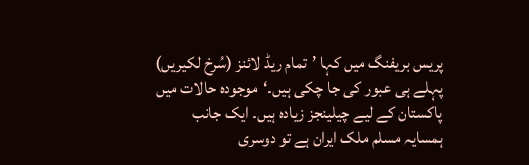پریس بریفنگ میں کہا ’تمام ریڈ لائنز (سُرخ لکیریں) پہلے ہی عبور کی جا چکی ہیں۔‘موجودہ حالات میں پاکستان کے لیے چیلینجز زیادہ ہیں۔ ایک جانب ہمسایہ مسلم ملک ایران ہے تو دوسری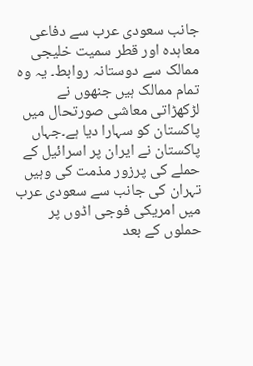جانب سعودی عرب سے دفاعی معاہدہ اور قطر سمیت خلیجی ممالک سے دوستانہ روابط۔ یہ وہ تمام ممالک ہیں جنھوں نے لڑکھڑاتی معاشی صورتحال میں پاکستان کو سہارا دیا ہے۔جہاں پاکستان نے ایران پر اسرائیل کے حملے کی پرزور مذمت کی وہیں تہران کی جانب سے سعودی عرب میں امریکی فوجی اڈوں پر حملوں کے بعد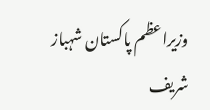وزیراعظم پاکستان شہباز شریف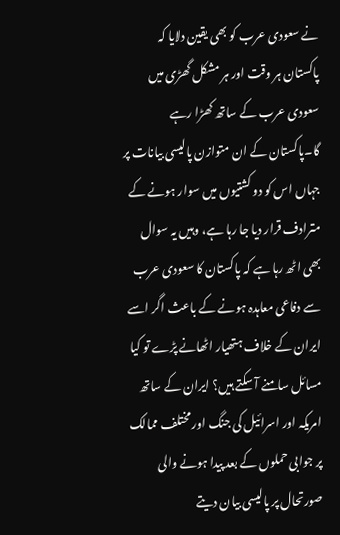نے سعودی عرب کو بھی یقین دلایا کہ پاکستان ہر وقت اور ہر مشکل گھڑی میں سعودی عرب کے ساتھ کھڑا رہے گا۔پاکستان کے ان متوازن پالیسی بیانات پر جہاں اس کو دو کشتیوں میں سوار ہونے کے مترادف قرار دیا جا رہا ہے، وہیں یہ سوال بھی اٹھ رہا ہے کہ پاکستان کا سعودی عرب سے دفاعی معاہدہ ہونے کے باعث اگر اسے ایران کے خلاف ہتھیار اٹھانے پڑے تو کیا مسائل سامنے آ سکتے ہیں؟ ایران کے ساتھ امریکہ اور اسرائیل کی جنگ اور مختلف ممالک پر جوابی حملوں کے بعد پیدا ہونے والی صورتحال پر پالیسی بیان دیتے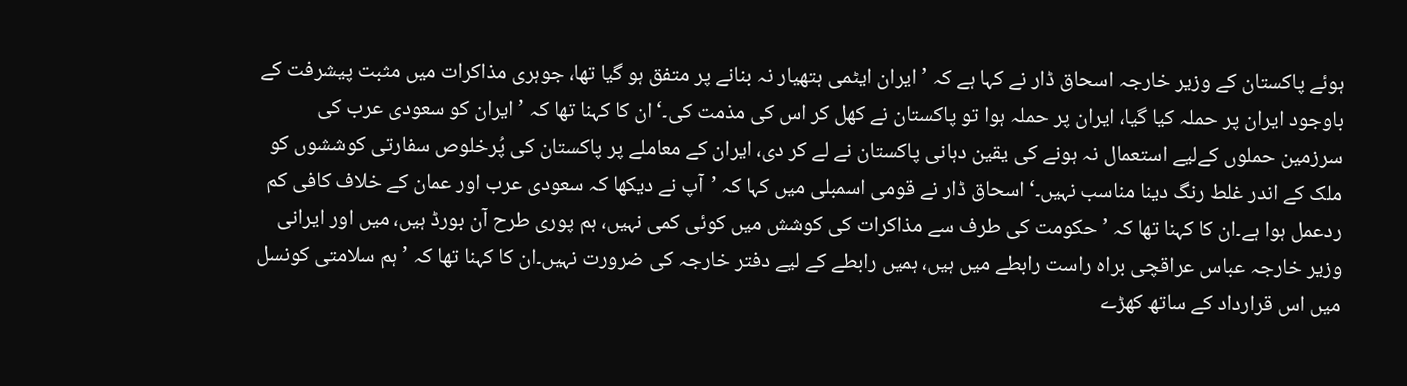ہوئے پاکستان کے وزیر خارجہ اسحاق ڈار نے کہا ہے کہ ’ایران ایٹمی ہتھیار نہ بنانے پر متفق ہو گیا تھا، جوہری مذاکرات میں مثبت پیشرفت کے باوجود ایران پر حملہ کیا گیا، ایران پر حملہ ہوا تو پاکستان نے کھل کر اس کی مذمت کی۔‘ان کا کہنا تھا کہ ’ایران کو سعودی عرب کی سرزمین حملوں کےلیے استعمال نہ ہونے کی یقین دہانی پاکستان نے لے کر دی، ایران کے معاملے پر پاکستان کی پُرخلوص سفارتی کوششوں کو ملک کے اندر غلط رنگ دینا مناسب نہیں۔‘اسحاق ڈار نے قومی اسمبلی میں کہا کہ ’آپ نے دیکھا کہ سعودی عرب اور عمان کے خلاف کافی کم ردعمل ہوا ہے۔ان کا کہنا تھا کہ ’حکومت کی طرف سے مذاکرات کی کوشش میں کوئی کمی نہیں، ہم پوری طرح آن بورڈ ہیں، میں اور ایرانی وزیر خارجہ عباس عراقچی براہ راست رابطے میں ہیں، ہمیں رابطے کے لیے دفتر خارجہ کی ضرورت نہیں۔ان کا کہنا تھا کہ ’ہم سلامتی کونسل میں اس قرارداد کے ساتھ کھڑے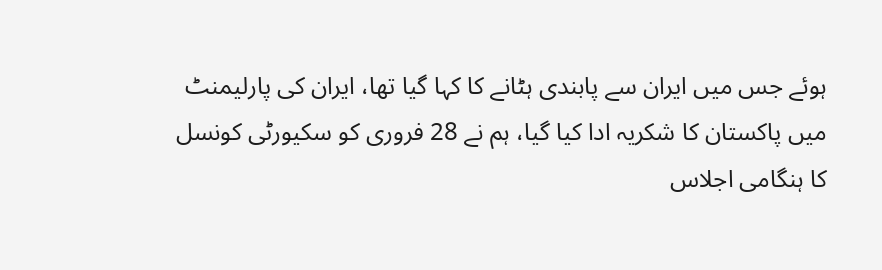ہوئے جس میں ایران سے پابندی ہٹانے کا کہا گیا تھا، ایران کی پارلیمنٹ میں پاکستان کا شکریہ ادا کیا گیا، ہم نے 28 فروری کو سکیورٹی کونسل کا ہنگامی اجلاس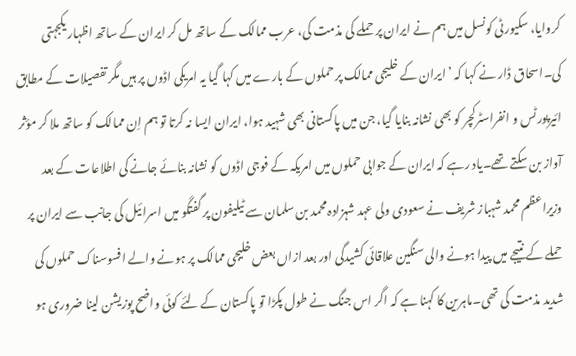کروایا، سکیورٹی کونسل میں ہم نے ایران پر حملے کی مذمت کی، عرب ممالک کے ساتھ مل کر ایران کے ساتھ اظہار یکجہتی کی۔اسحاق ڈار نے کہا کہ ’ایران کے خلیجی ممالک پر حملوں کے بارے میں کہا گیا یہ امریکی اڈوں پر ہیں مگر تفصیلات کے مطابق ائیرپورٹس و انفراسٹرکچر کو بھی نشانہ بنایا گیا، جن میں پاکستانی بھی شہید ہوا، ایران ایسا نہ کرتا تو ہم اِن ممالک کو ساتھ ملا کر مؤثر آواز بن سکتے تھے۔یاد رہے کہ ایران کے جوابی حملوں میں امریکہ کے فوجی اڈوں کو نشانہ بنائے جانے کی اطلاعات کے بعد وزیراعظم محمد شہباز شریف نے سعودی ولی عہد شہزادہ محمد بن سلمان سے ٹیلیفون پر گفتگو میں اسرائیل کی جانب سے ایران پر حملے کے نتیجے میں پیدا ہونے والی سنگین علاقائی کشیدگی اور بعد ازاں بعض خلیجی ممالک پر ہونے والے افسوسناک حملوں کی شدید مذمت کی تھی۔ماہرین کا کہنا ہے کہ اگر اس جنگ نے طول پکڑا تو پاکستان کے لئے کوئی واضح پوزیشن لینا ضروری ہو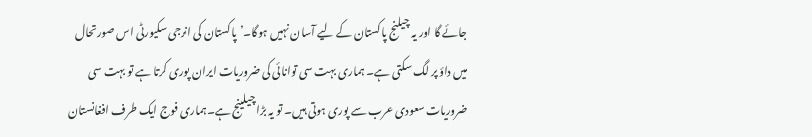جائے گا اور یہ چیلنج پاکستان کے لیے آسان نہیں ہوگا۔’پاکستان کی انرجی سکیورٹی اس صورتحال میں داؤ پر لگ سکتی ہے۔ ہماری بہت سی توانائی کی ضروریات ایران پوری کرتا ہے تو بہت سی ضروریات سعودی عرب سے پوری ہوتی ہیں۔ تو یہ بڑا چیلینج ہے۔ہماری فوج ایک طرف افغانستان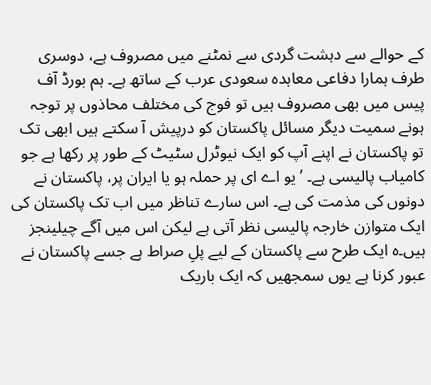کے حوالے سے دہشت گردی سے نمٹنے میں مصروف ہے، دوسری طرف ہمارا دفاعی معاہدہ سعودی عرب کے ساتھ ہے۔ ہم بورڈ آف پیس میں بھی مصروف ہیں تو فوج کی مختلف محاذوں پر توجہ ہونے سمیت دیگر مسائل پاکستان کو درپیش آ سکتے ہیں ابھی تک تو پاکستان نے اپنے آپ کو ایک نیوٹرل سٹیٹ کے طور پر رکھا ہے جو کامیاب پالیسی ہے۔ ’یو اے ای پر حملہ ہو یا ایران پر، پاکستان نے دونوں کی مذمت کی ہے۔ اس سارے تناظر میں اب تک پاکستان کی ایک متوازن خارجہ پالیسی نظر آتی ہے لیکن اس میں آگے چیلینجز ہیں۔ہ ایک طرح سے پاکستان کے لیے پلِ صراط ہے جسے پاکستان نے عبور کرنا ہے یوں سمجھیں کہ ایک باریک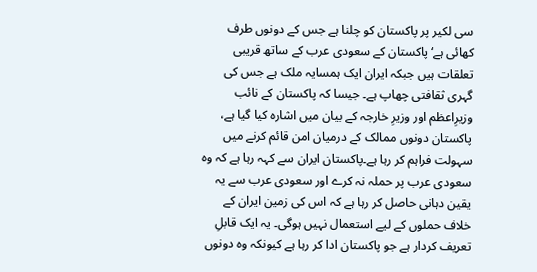سی لکیر پر پاکستان کو چلنا ہے جس کے دونوں طرف کھائی ہے‘پاکستان کے سعودی عرب کے ساتھ قریبی تعلقات ہیں جبکہ ایران ایک ہمسایہ ملک ہے جس کی گہری ثقافتی چھاپ ہے۔ جیسا کہ پاکستان کے نائب وزیرِاعظم اور وزیرِ خارجہ کے بیان میں اشارہ کیا گیا ہے، پاکستان دونوں ممالک کے درمیان امن قائم کرنے میں سہولت فراہم کر رہا ہے۔پاکستان ایران سے کہہ رہا ہے کہ وہ سعودی عرب پر حملہ نہ کرے اور سعودی عرب سے یہ یقین دہانی حاصل کر رہا ہے کہ اس کی زمین ایران کے خلاف حملوں کے لیے استعمال نہیں ہوگی۔ یہ ایک قابلِ تعریف کردار ہے جو پاکستان ادا کر رہا ہے کیونکہ وہ دونوں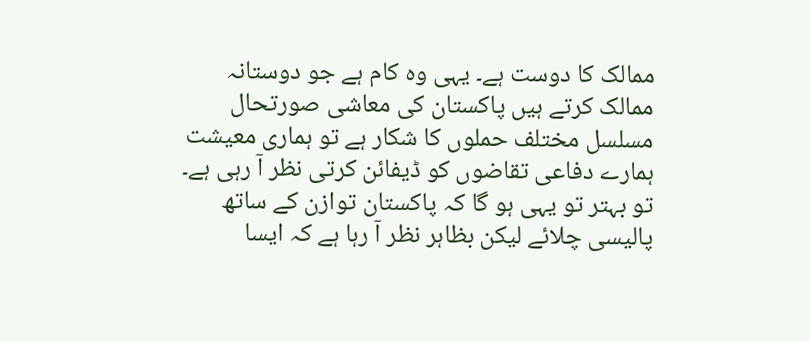ممالک کا دوست ہے۔ یہی وہ کام ہے جو دوستانہ ممالک کرتے ہیں پاکستان کی معاشی صورتحال مسلسل مختلف حملوں کا شکار ہے تو ہماری معیشت ہمارے دفاعی تقاضوں کو ڈیفائن کرتی نظر آ رہی ہے۔ تو بہتر تو یہی ہو گا کہ پاکستان توازن کے ساتھ پالیسی چلائے لیکن بظاہر نظر آ رہا ہے کہ ایسا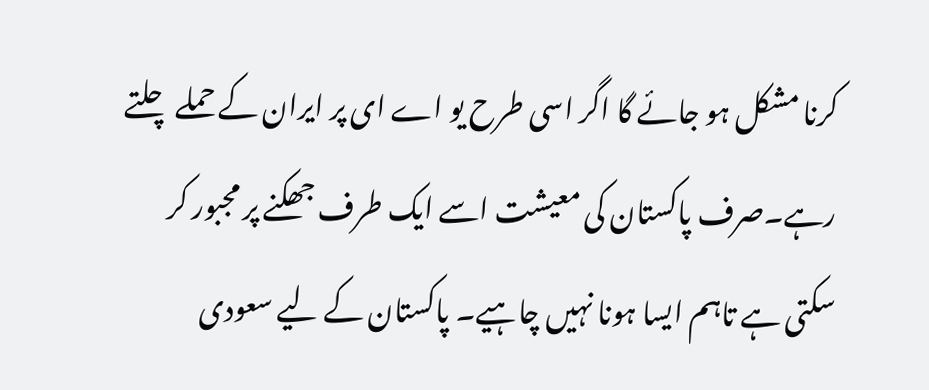کرنا مشکل ہو جائے گا اگر اسی طرح یو اے ای پر ایران کے حملے چلتے رہے۔صرف پاکستان کی معیشت اسے ایک طرف جھکنے پر مجبور کر سکتی ہے تاہم ایسا ہونا نہیں چاہیے۔ پاکستان کے لیے سعودی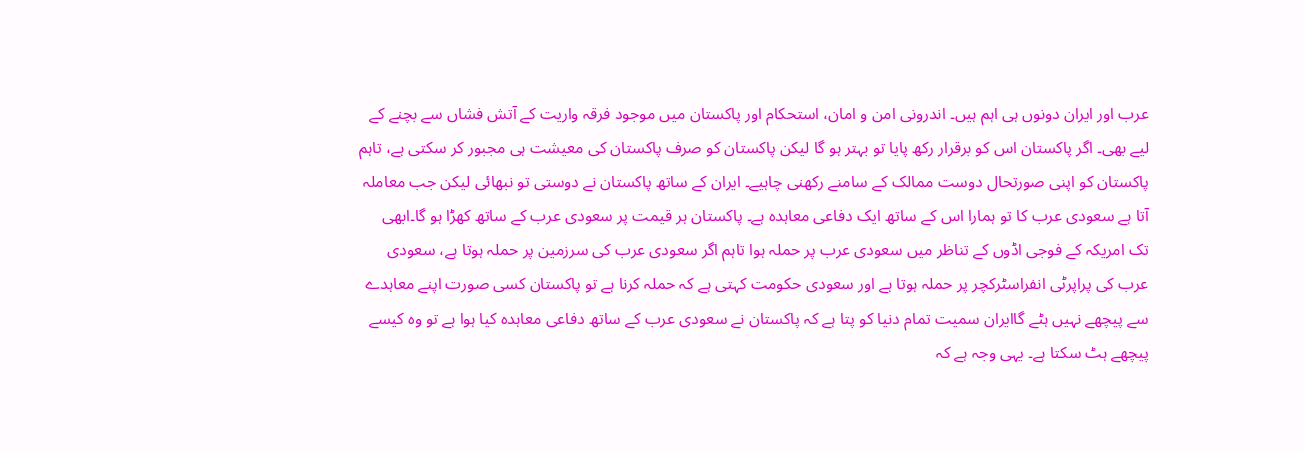عرب اور ایران دونوں ہی اہم ہیں۔ اندرونی امن و امان، استحکام اور پاکستان میں موجود فرقہ واریت کے آتش فشاں سے بچنے کے لیے بھی۔ اگر پاکستان اس کو برقرار رکھ پایا تو بہتر ہو گا لیکن پاکستان کو صرف پاکستان کی معیشت ہی مجبور کر سکتی ہے، تاہم پاکستان کو اپنی صورتحال دوست ممالک کے سامنے رکھنی چاہیے۔ ایران کے ساتھ پاکستان نے دوستی تو نبھائی لیکن جب معاملہ آتا ہے سعودی عرب کا تو ہمارا اس کے ساتھ ایک دفاعی معاہدہ ہے۔ پاکستان ہر قیمت پر سعودی عرب کے ساتھ کھڑا ہو گا۔ابھی تک امریکہ کے فوجی اڈوں کے تناظر میں سعودی عرب پر حملہ ہوا تاہم اگر سعودی عرب کی سرزمین پر حملہ ہوتا ہے، سعودی عرب کی پراپرٹی انفراسٹرکچر پر حملہ ہوتا ہے اور سعودی حکومت کہتی ہے کہ حملہ کرنا ہے تو پاکستان کسی صورت اپنے معاہدے سے پیچھے نہیں ہٹے گاایران سمیت تمام دنیا کو پتا ہے کہ پاکستان نے سعودی عرب کے ساتھ دفاعی معاہدہ کیا ہوا ہے تو وہ کیسے پیچھے ہٹ سکتا ہے۔ یہی وجہ ہے کہ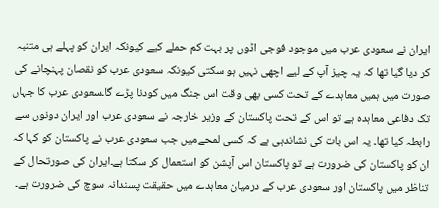ایران نے سعودی عرب میں موجود فوجی اڈوں پر بہت کم حملے کیے کیونکہ ایران کو پہلے ہی متنبہ کر دیا گیا تھا کہ یہ چیز آپ کے لیے اچھی نہیں ہو سکتی کیونکہ سعودی عرب کو نقصان پہنچانے کی صورت میں ہمیں معاہدے کے تحت کسی بھی وقت اس جنگ میں کودنا پڑے گا۔سعودی عرب کا جہاں تک دفاعی معاہدہ ہے تو اس کے تحت پاکستان کے وزیر خارجہ نے سعودی عرب اور ایران دونوں سے رابطہ کیا تھا۔ یہ اس بات کی نشاندہی ہے کہ کسی لمحےمیں جب سعودی عرب نے پاکستان کو کہا کہ ان کو پاکستان کی ضرورت ہے تو پاکستان اس آپشن کو استعمال کر سکتا ہے۔ایران کی صورتحال کے تناظر میں پاکستان اور سعودی عرب کے درمیان معاہدے میں حقیقت پسندانہ سوچ کی ضرورت ہے۔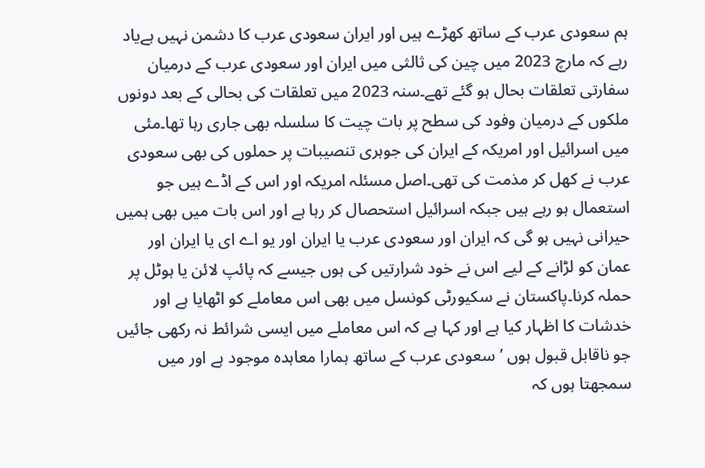ہم سعودی عرب کے ساتھ کھڑے ہیں اور ایران سعودی عرب کا دشمن نہیں ہےیاد رہے کہ مارچ 2023 میں چین کی ثالثی میں ایران اور سعودی عرب کے درمیان سفارتی تعلقات بحال ہو گئے تھے۔سنہ 2023 میں تعلقات کی بحالی کے بعد دونوں ملکوں کے درمیان وفود کی سطح پر بات چیت کا سلسلہ بھی جاری رہا تھا۔مئی میں اسرائیل اور امریکہ کے ایران کی جوہری تنصیبات پر حملوں کی بھی سعودی عرب نے کھل کر مذمت کی تھی۔اصل مسئلہ امریکہ اور اس کے اڈے ہیں جو استعمال ہو رہے ہیں جبکہ اسرائیل استحصال کر رہا ہے اور اس بات میں بھی ہمیں حیرانی نہیں ہو گی کہ ایران اور سعودی عرب یا ایران اور یو اے ای یا ایران اور عمان کو لڑانے کے لیے اس نے خود شرارتیں کی ہوں جیسے کہ پائپ لائن یا ہوٹل پر حملہ کرنا۔پاکستان نے سکیورٹی کونسل میں بھی اس معاملے کو اٹھایا ہے اور خدشات کا اظہار کیا ہے اور کہا ہے کہ اس معاملے میں ایسی شرائط نہ رکھی جائیں جو ناقابل قبول ہوں ’سعودی عرب کے ساتھ ہمارا معاہدہ موجود ہے اور میں سمجھتا ہوں کہ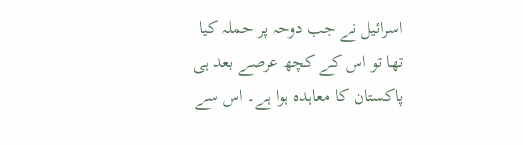اسرائیل نے جب دوحہ پر حملہ کیا تھا تو اس کے کچھ عرصے بعد ہی پاکستان کا معاہدہ ہوا ہے۔ اس سے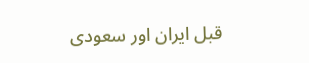قبل ایران اور سعودی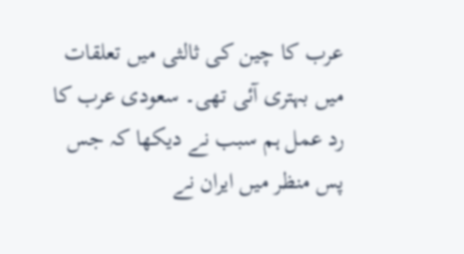عرب کا چین کی ثالثی میں تعلقات میں بہتری آئی تھی۔ سعودی عرب کا رد عمل ہم سبب نے دیکھا کہ جس پس منظر میں ایران نے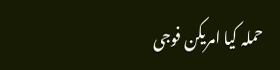حملہ کیا امریکن فوجی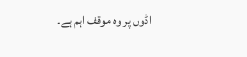اڈوں پر وہ موقف اہم ہے۔